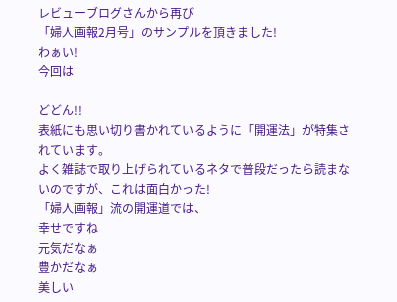レビューブログさんから再び
「婦人画報2月号」のサンプルを頂きました!
わぁい!
今回は

どどん!!
表紙にも思い切り書かれているように「開運法」が特集されています。
よく雑誌で取り上げられているネタで普段だったら読まないのですが、これは面白かった!
「婦人画報」流の開運道では、
幸せですね
元気だなぁ
豊かだなぁ
美しい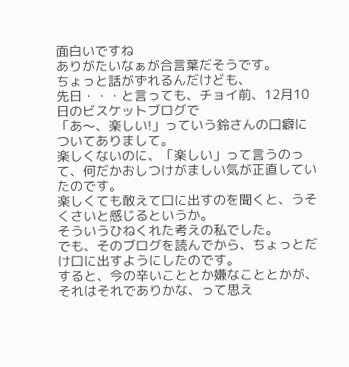面白いですね
ありがたいなぁが合言葉だそうです。
ちょっと話がずれるんだけども、
先日・・・と言っても、チョイ前、12月10日のビスケットブログで
「あ〜、楽しい!」っていう鈴さんの口癖についてありまして。
楽しくないのに、「楽しい」って言うのって、何だかおしつけがましい気が正直していたのです。
楽しくても敢えて口に出すのを聞くと、うそくさいと感じるというか。
そういうひねくれた考えの私でした。
でも、そのブログを読んでから、ちょっとだけ口に出すようにしたのです。
すると、今の辛いこととか嫌なこととかが、それはそれでありかな、って思え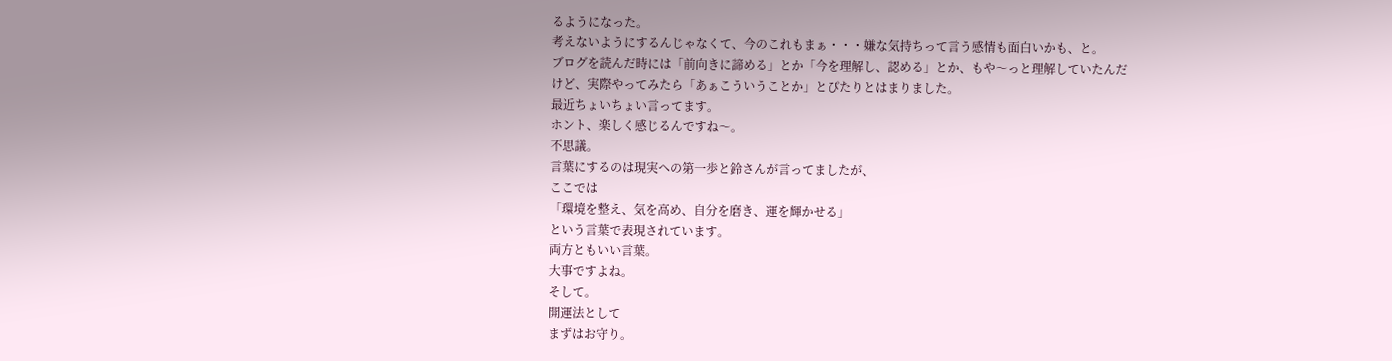るようになった。
考えないようにするんじゃなくて、今のこれもまぁ・・・嫌な気持ちって言う感情も面白いかも、と。
ブログを読んだ時には「前向きに諦める」とか「今を理解し、認める」とか、もや〜っと理解していたんだけど、実際やってみたら「あぁこういうことか」とぴたりとはまりました。
最近ちょいちょい言ってます。
ホント、楽しく感じるんですね〜。
不思議。
言葉にするのは現実への第一歩と鈴さんが言ってましたが、
ここでは
「環境を整え、気を高め、自分を磨き、運を輝かせる」
という言葉で表現されています。
両方ともいい言葉。
大事ですよね。
そして。
開運法として
まずはお守り。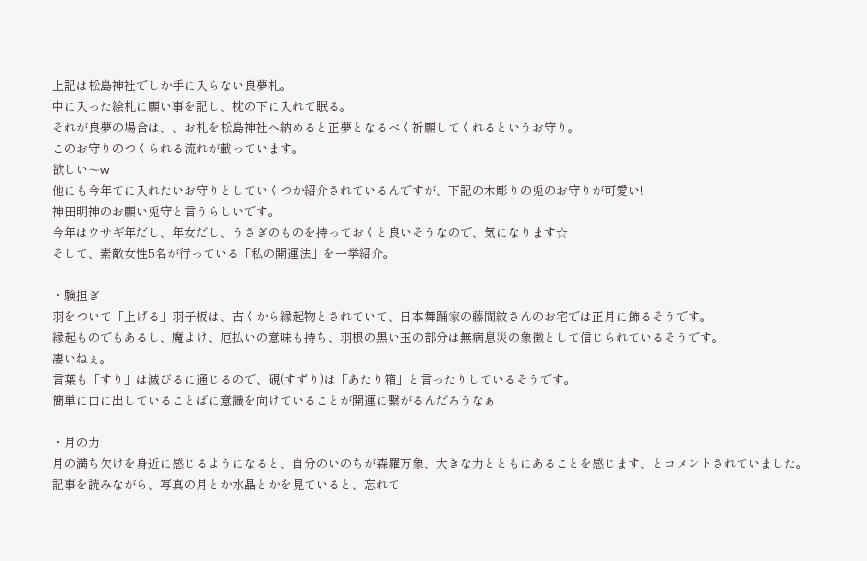上記は松島神社でしか手に入らない良夢札。
中に入った絵札に願い事を記し、枕の下に入れて眠る。
それが良夢の場合は、、お札を松島神社へ納めると正夢となるべく祈願してくれるというお守り。
このお守りのつくられる流れが載っています。
欲しい〜w
他にも今年てに入れたいお守りとしていくつか紹介されているんですが、下記の木彫りの兎のお守りが可愛い!
神田明神のお願い兎守と言うらしいです。
今年はウサギ年だし、年女だし、うさぎのものを持っておくと良いそうなので、気になります☆
そして、素敵女性5名が行っている「私の開運法」を一挙紹介。

・験担ぎ
羽をついて「上げる」羽子板は、古くから縁起物とされていて、日本舞踊家の藤間紋さんのお宅では正月に飾るそうです。
縁起ものでもあるし、魔よけ、厄払いの意味も持ち、羽根の黒い玉の部分は無病息災の象徴として信じられているそうです。
凄いねぇ。
言葉も「すり」は滅びるに通じるので、硯(すずり)は「あたり箱」と言ったりしているそうです。
簡単に口に出していることばに意識を向けていることが開運に繋がるんだろうなぁ

・月の力
月の満ち欠けを身近に感じるようになると、自分のいのちが森羅万象、大きな力とともにあることを感じます、とコメントされていました。
記事を読みながら、写真の月とか水晶とかを見ていると、忘れて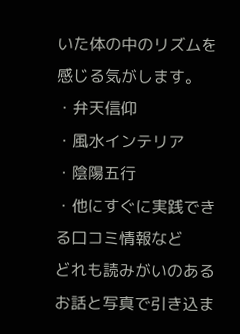いた体の中のリズムを感じる気がします。
・弁天信仰
・風水インテリア
・陰陽五行
・他にすぐに実践できる口コミ情報など
どれも読みがいのあるお話と写真で引き込ま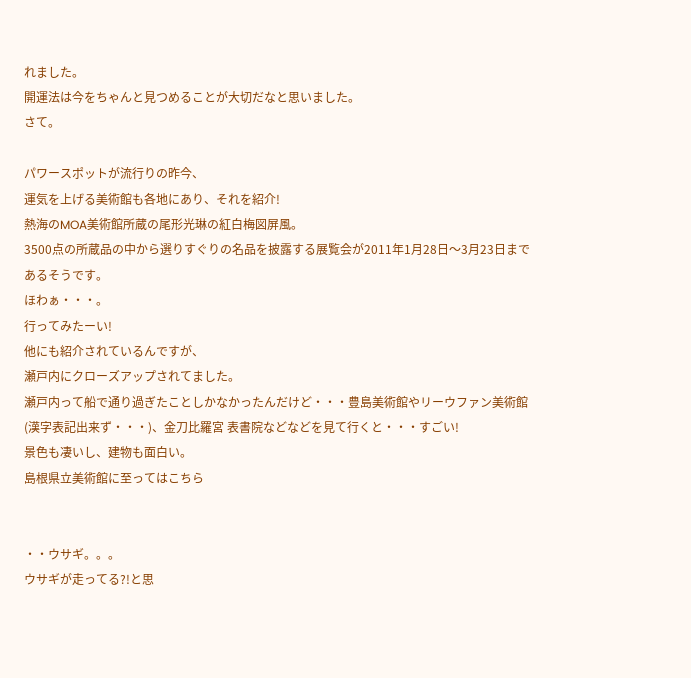れました。
開運法は今をちゃんと見つめることが大切だなと思いました。
さて。

パワースポットが流行りの昨今、
運気を上げる美術館も各地にあり、それを紹介!
熱海のMOA美術館所蔵の尾形光琳の紅白梅図屏風。
3500点の所蔵品の中から選りすぐりの名品を披露する展覧会が2011年1月28日〜3月23日まであるそうです。
ほわぁ・・・。
行ってみたーい!
他にも紹介されているんですが、
瀬戸内にクローズアップされてました。
瀬戸内って船で通り過ぎたことしかなかったんだけど・・・豊島美術館やリーウファン美術館(漢字表記出来ず・・・)、金刀比羅宮 表書院などなどを見て行くと・・・すごい!
景色も凄いし、建物も面白い。
島根県立美術館に至ってはこちら


・・ウサギ。。。
ウサギが走ってる?!と思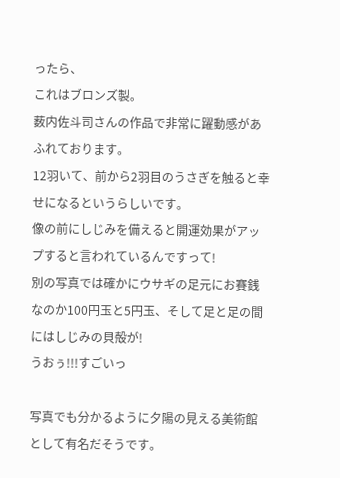ったら、
これはブロンズ製。
薮内佐斗司さんの作品で非常に躍動感があふれております。
12羽いて、前から2羽目のうさぎを触ると幸せになるというらしいです。
像の前にしじみを備えると開運効果がアップすると言われているんですって!
別の写真では確かにウサギの足元にお賽銭なのか100円玉と5円玉、そして足と足の間にはしじみの貝殻が!
うおぅ!!!すごいっ

写真でも分かるように夕陽の見える美術館として有名だそうです。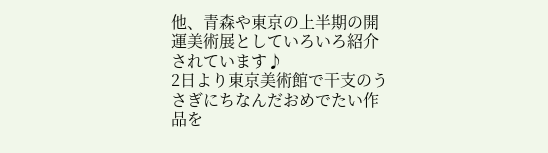他、青森や東京の上半期の開運美術展としていろいろ紹介されています♪
2日より東京美術館で干支のうさぎにちなんだおめでたい作品を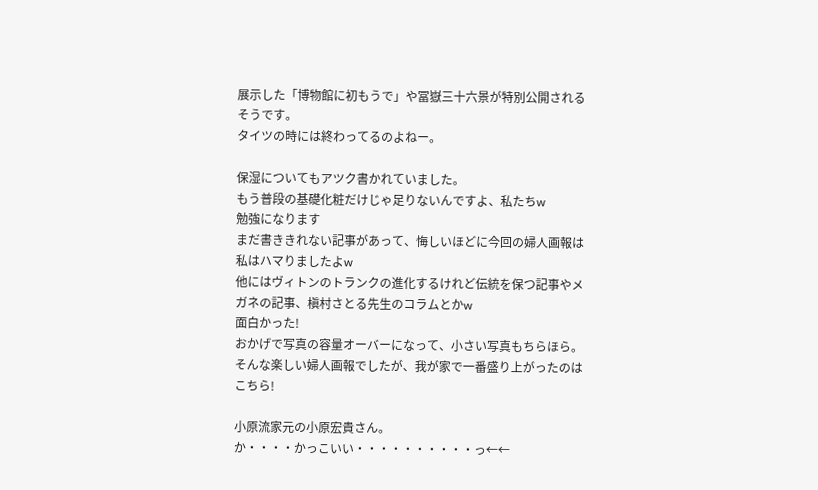展示した「博物館に初もうで」や冨嶽三十六景が特別公開されるそうです。
タイツの時には終わってるのよねー。

保湿についてもアツク書かれていました。
もう普段の基礎化粧だけじゃ足りないんですよ、私たちw
勉強になります
まだ書ききれない記事があって、悔しいほどに今回の婦人画報は私はハマりましたよw
他にはヴィトンのトランクの進化するけれど伝統を保つ記事やメガネの記事、槇村さとる先生のコラムとかw
面白かった!
おかげで写真の容量オーバーになって、小さい写真もちらほら。
そんな楽しい婦人画報でしたが、我が家で一番盛り上がったのはこちら!

小原流家元の小原宏貴さん。
か・・・・かっこいい・・・・・・・・・・っ←←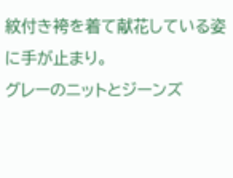紋付き袴を着て献花している姿に手が止まり。
グレーのニットとジーンズ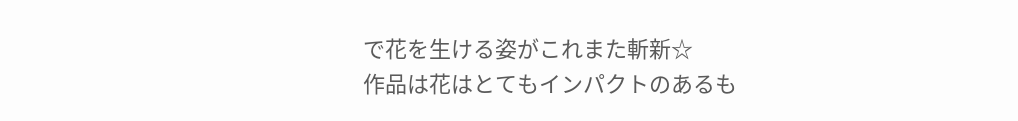で花を生ける姿がこれまた斬新☆
作品は花はとてもインパクトのあるも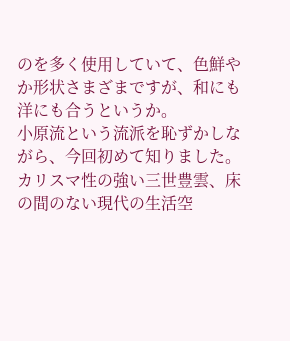のを多く使用していて、色鮮やか形状さまざまですが、和にも洋にも合うというか。
小原流という流派を恥ずかしながら、今回初めて知りました。
カリスマ性の強い三世豊雲、床の間のない現代の生活空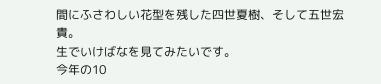間にふさわしい花型を残した四世夏樹、そして五世宏貴。
生でいけばなを見てみたいです。
今年の10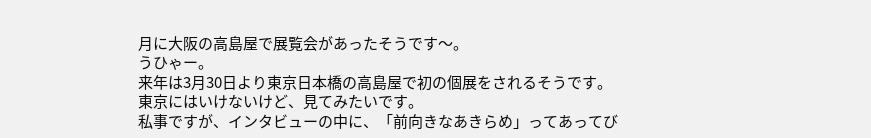月に大阪の高島屋で展覧会があったそうです〜。
うひゃー。
来年は3月30日より東京日本橋の高島屋で初の個展をされるそうです。
東京にはいけないけど、見てみたいです。
私事ですが、インタビューの中に、「前向きなあきらめ」ってあってび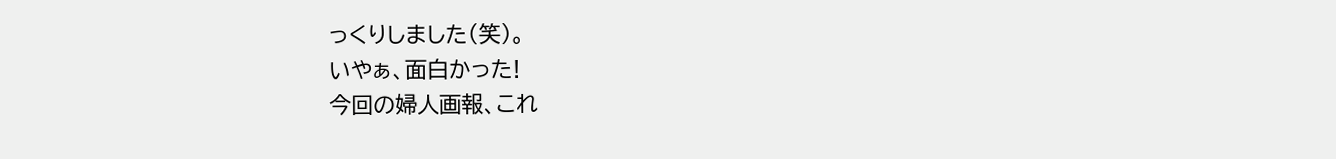っくりしました(笑)。
いやぁ、面白かった!
今回の婦人画報、これ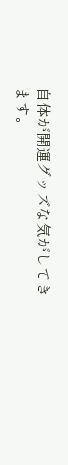自体が開運グッズな気がしてきます。